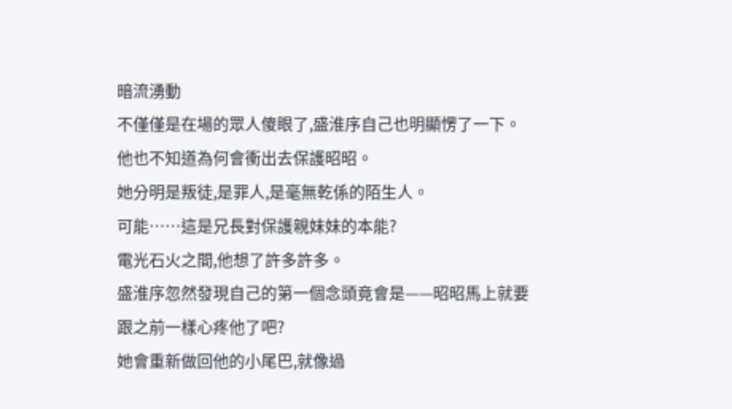暗流湧動
不僅僅是在場的眾人傻眼了,盛淮序自己也明顯愣了一下。
他也不知道為何會衝出去保護昭昭。
她分明是叛徒,是罪人,是毫無乾係的陌生人。
可能……這是兄長對保護親妹妹的本能?
電光石火之間,他想了許多許多。
盛淮序忽然發現自己的第一個念頭竟會是——昭昭馬上就要跟之前一樣心疼他了吧?
她會重新做回他的小尾巴,就像過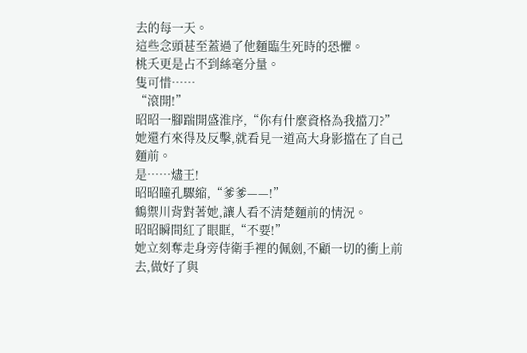去的每一天。
這些念頭甚至蓋過了他麵臨生死時的恐懼。
桃夭更是占不到絲毫分量。
隻可惜……
“滾開!”
昭昭一腳踹開盛淮序,“你有什麼資格為我擋刀?”
她還冇來得及反擊,就看見一道高大身影擋在了自己麵前。
是……燼王!
昭昭瞳孔驟縮,“爹爹——!”
鶴禦川背對著她,讓人看不清楚麵前的情況。
昭昭瞬間紅了眼眶,“不要!”
她立刻奪走身旁侍衛手裡的佩劍,不顧一切的衝上前去,做好了與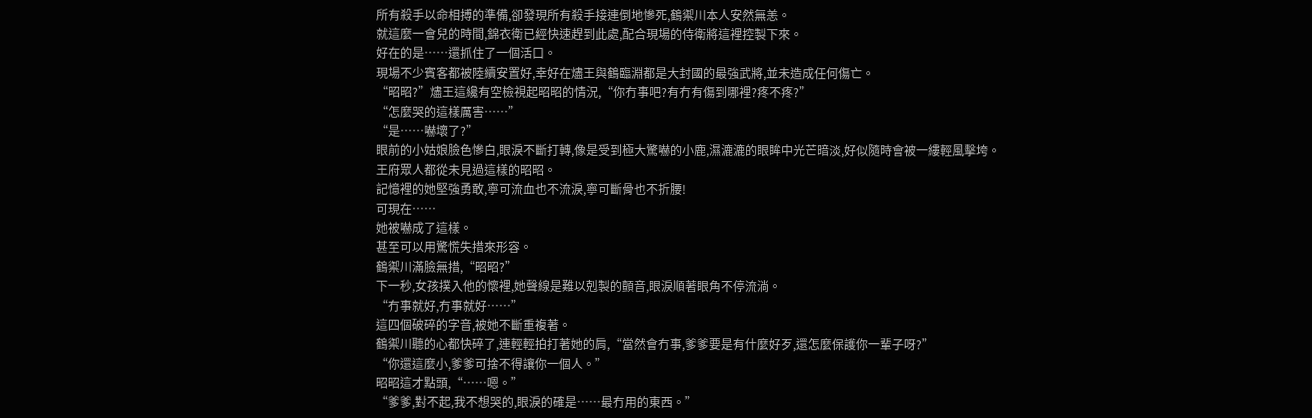所有殺手以命相搏的準備,卻發現所有殺手接連倒地慘死,鶴禦川本人安然無恙。
就這麼一會兒的時間,錦衣衛已經快速趕到此處,配合現場的侍衛將這裡控製下來。
好在的是……還抓住了一個活口。
現場不少賓客都被陸續安置好,幸好在燼王與鶴臨淵都是大封國的最強武將,並未造成任何傷亡。
“昭昭?”燼王這纔有空檢視起昭昭的情況,“你冇事吧?有冇有傷到哪裡?疼不疼?”
“怎麼哭的這樣厲害……”
“是……嚇壞了?”
眼前的小姑娘臉色慘白,眼淚不斷打轉,像是受到極大驚嚇的小鹿,濕漉漉的眼眸中光芒暗淡,好似隨時會被一縷輕風擊垮。
王府眾人都從未見過這樣的昭昭。
記憶裡的她堅強勇敢,寧可流血也不流淚,寧可斷骨也不折腰!
可現在……
她被嚇成了這樣。
甚至可以用驚慌失措來形容。
鶴禦川滿臉無措,“昭昭?”
下一秒,女孩撲入他的懷裡,她聲線是難以剋製的顫音,眼淚順著眼角不停流淌。
“冇事就好,冇事就好……”
這四個破碎的字音,被她不斷重複著。
鶴禦川聽的心都快碎了,連輕輕拍打著她的肩,“當然會冇事,爹爹要是有什麼好歹,還怎麼保護你一輩子呀?”
“你還這麼小,爹爹可捨不得讓你一個人。”
昭昭這才點頭,“……嗯。”
“爹爹,對不起,我不想哭的,眼淚的確是……最冇用的東西。”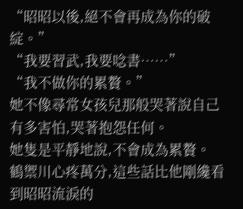“昭昭以後,絕不會再成為你的破綻。”
“我要習武,我要唸書……”
“我不做你的累贅。”
她不像尋常女孩兒那般哭著說自己有多害怕,哭著抱怨任何。
她隻是平靜地說,不會成為累贅。
鶴禦川心疼萬分,這些話比他剛纔看到昭昭流淚的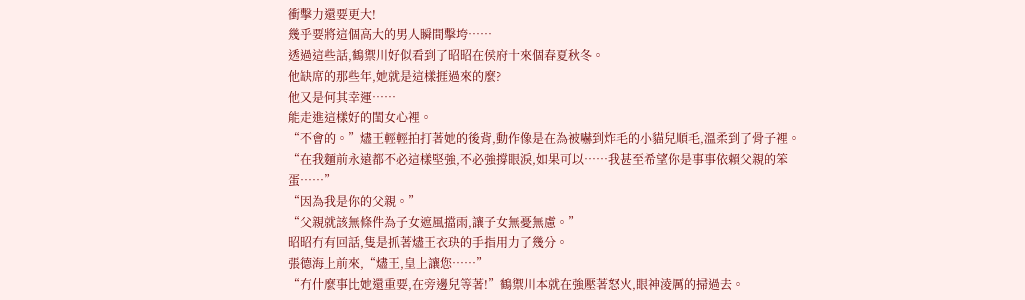衝擊力還要更大!
幾乎要將這個高大的男人瞬間擊垮……
透過這些話,鶴禦川好似看到了昭昭在侯府十來個春夏秋冬。
他缺席的那些年,她就是這樣捱過來的麼?
他又是何其幸運……
能走進這樣好的閨女心裡。
“不會的。”燼王輕輕拍打著她的後背,動作像是在為被嚇到炸毛的小貓兒順毛,溫柔到了骨子裡。
“在我麵前永遠都不必這樣堅強,不必強撐眼淚,如果可以……我甚至希望你是事事依賴父親的笨蛋……”
“因為我是你的父親。”
“父親就該無條件為子女遮風擋雨,讓子女無憂無慮。”
昭昭冇有回話,隻是抓著燼王衣玦的手指用力了幾分。
張德海上前來,“燼王,皇上讓您……”
“冇什麼事比她還重要,在旁邊兒等著!”鶴禦川本就在強壓著怒火,眼神淩厲的掃過去。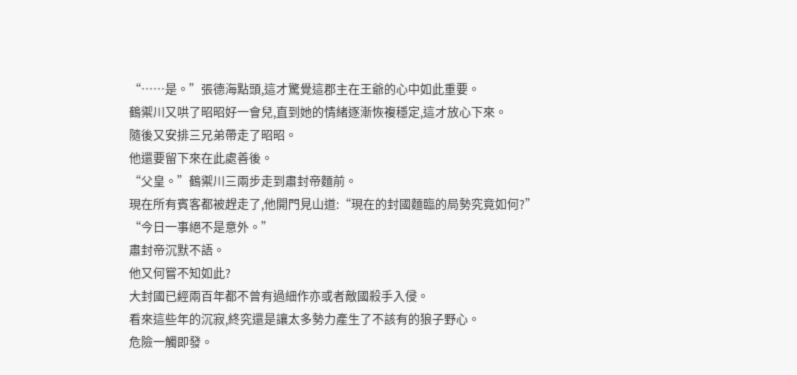“……是。”張德海點頭,這才驚覺這郡主在王爺的心中如此重要。
鶴禦川又哄了昭昭好一會兒,直到她的情緒逐漸恢複穩定,這才放心下來。
隨後又安排三兄弟帶走了昭昭。
他還要留下來在此處善後。
“父皇。”鶴禦川三兩步走到肅封帝麵前。
現在所有賓客都被趕走了,他開門見山道:“現在的封國麵臨的局勢究竟如何?”
“今日一事絕不是意外。”
肅封帝沉默不語。
他又何嘗不知如此?
大封國已經兩百年都不曾有過細作亦或者敵國殺手入侵。
看來這些年的沉寂,終究還是讓太多勢力產生了不該有的狼子野心。
危險一觸即發。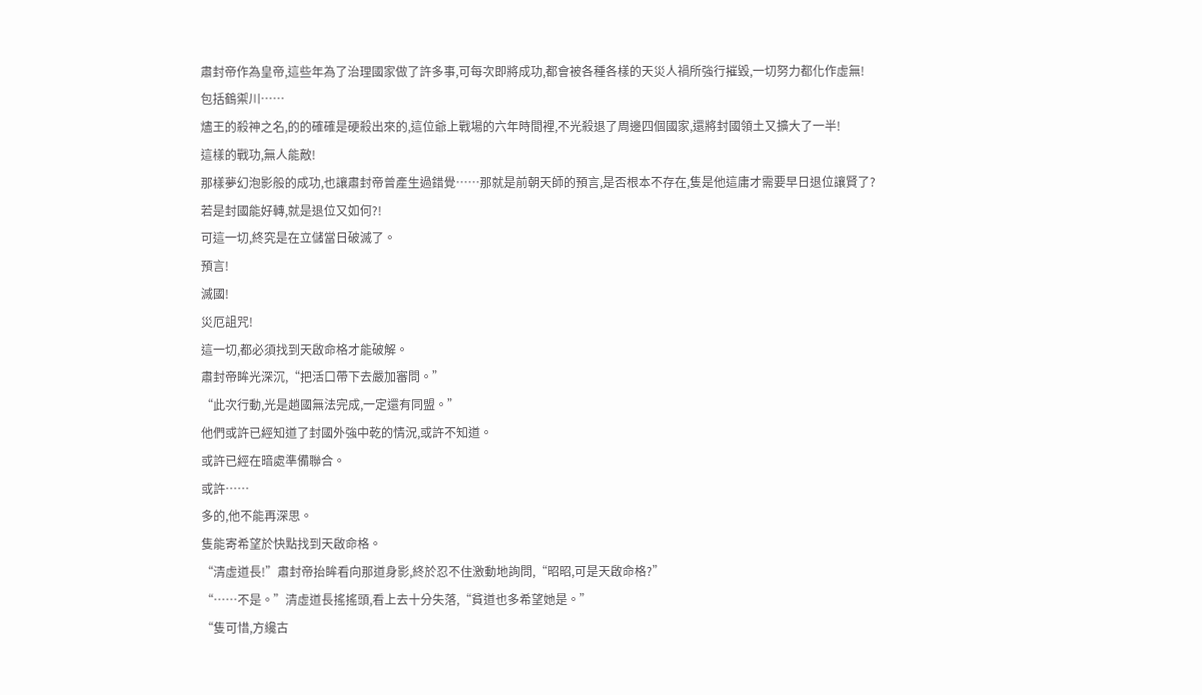肅封帝作為皇帝,這些年為了治理國家做了許多事,可每次即將成功,都會被各種各樣的天災人禍所強行摧毀,一切努力都化作虛無!
包括鶴禦川……
燼王的殺神之名,的的確確是硬殺出來的,這位爺上戰場的六年時間裡,不光殺退了周邊四個國家,還將封國領土又擴大了一半!
這樣的戰功,無人能敵!
那樣夢幻泡影般的成功,也讓肅封帝曾產生過錯覺……那就是前朝天師的預言,是否根本不存在,隻是他這庸才需要早日退位讓賢了?
若是封國能好轉,就是退位又如何?!
可這一切,終究是在立儲當日破滅了。
預言!
滅國!
災厄詛咒!
這一切,都必須找到天啟命格才能破解。
肅封帝眸光深沉,“把活口帶下去嚴加審問。”
“此次行動,光是趙國無法完成,一定還有同盟。”
他們或許已經知道了封國外強中乾的情況,或許不知道。
或許已經在暗處準備聯合。
或許……
多的,他不能再深思。
隻能寄希望於快點找到天啟命格。
“清虛道長!”肅封帝抬眸看向那道身影,終於忍不住激動地詢問,“昭昭,可是天啟命格?”
“……不是。”清虛道長搖搖頭,看上去十分失落,“貧道也多希望她是。”
“隻可惜,方纔古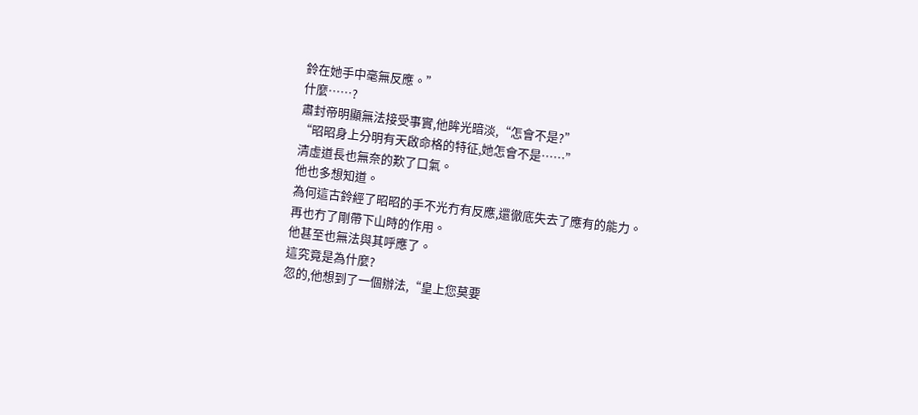鈴在她手中毫無反應。”
什麼……?
肅封帝明顯無法接受事實,他眸光暗淡,“怎會不是?”
“昭昭身上分明有天啟命格的特征,她怎會不是……”
清虛道長也無奈的歎了口氣。
他也多想知道。
為何這古鈴經了昭昭的手不光冇有反應,還徹底失去了應有的能力。
再也冇了剛帶下山時的作用。
他甚至也無法與其呼應了。
這究竟是為什麼?
忽的,他想到了一個辦法,“皇上您莫要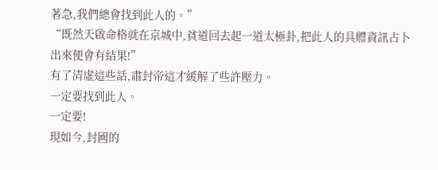著急,我們總會找到此人的。”
“既然天啟命格就在京城中,貧道回去起一道太極卦,把此人的具體資訊占卜出來便會有結果!”
有了清虛這些話,肅封帝這才緩解了些許壓力。
一定要找到此人。
一定要!
現如今,封國的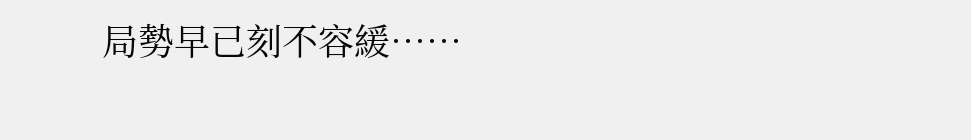局勢早已刻不容緩……